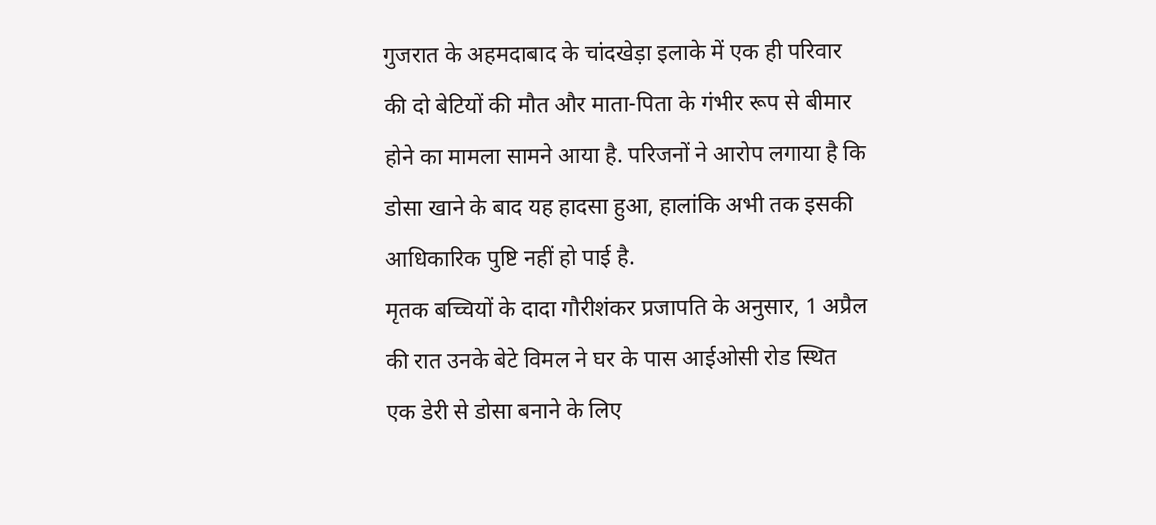गुजरात के अहमदाबाद के चांदखेड़ा इलाके में एक ही परिवार की दो बेटियों की मौत और माता-पिता के गंभीर रूप से बीमार होने का मामला सामने आया है. परिजनों ने आरोप लगाया है कि डोसा खाने के बाद यह हादसा हुआ, हालांकि अभी तक इसकी आधिकारिक पुष्टि नहीं हो पाई है.
मृतक बच्चियों के दादा गौरीशंकर प्रजापति के अनुसार, 1 अप्रैल की रात उनके बेटे विमल ने घर के पास आईओसी रोड स्थित एक डेरी से डोसा बनाने के लिए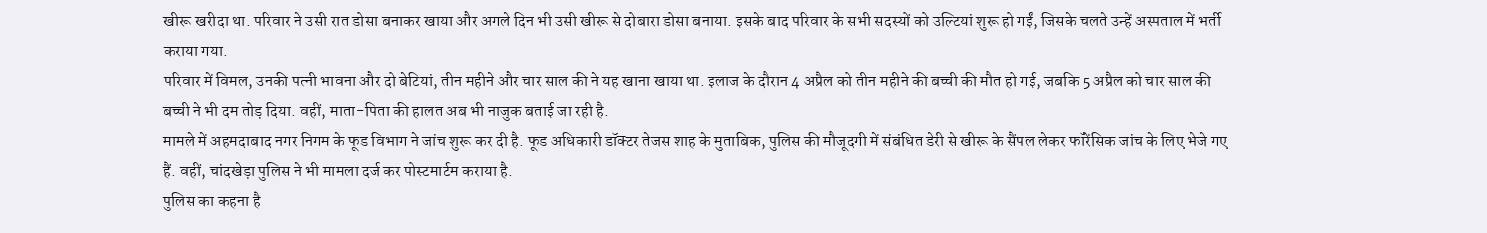खीरू खरीदा था. परिवार ने उसी रात डोसा बनाकर खाया और अगले दिन भी उसी खीरू से दोबारा डोसा बनाया. इसके बाद परिवार के सभी सदस्यों को उल्टियां शुरू हो गईं, जिसके चलते उन्हें अस्पताल में भर्ती कराया गया.
परिवार में विमल, उनकी पत्नी भावना और दो बेटियां, तीन महीने और चार साल की ने यह खाना खाया था. इलाज के दौरान 4 अप्रैल को तीन महीने की बच्ची की मौत हो गई, जबकि 5 अप्रैल को चार साल की बच्ची ने भी दम तोड़ दिया. वहीं, माता-पिता की हालत अब भी नाजुक बताई जा रही है.
मामले में अहमदाबाद नगर निगम के फूड विभाग ने जांच शुरू कर दी है. फूड अधिकारी डॉक्टर तेजस शाह के मुताबिक, पुलिस की मौजूदगी में संबंधित डेरी से खीरू के सैंपल लेकर फॉरेंसिक जांच के लिए भेजे गए हैं. वहीं, चांदखेड़ा पुलिस ने भी मामला दर्ज कर पोस्टमार्टम कराया है.
पुलिस का कहना है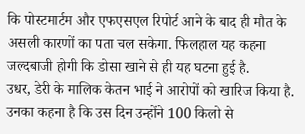कि पोस्टमार्टम और एफएसएल रिपोर्ट आने के बाद ही मौत के असली कारणों का पता चल सकेगा. फिलहाल यह कहना जल्दबाजी होगी कि डोसा खाने से ही यह घटना हुई है.
उधर, डेरी के मालिक केतन भाई ने आरोपों को खारिज किया है. उनका कहना है कि उस दिन उन्होंने 100 किलो से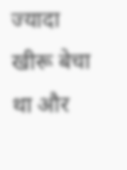ज्यादा खीरू बेचा था और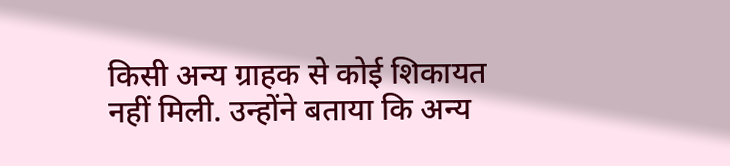किसी अन्य ग्राहक से कोई शिकायत नहीं मिली. उन्होंने बताया कि अन्य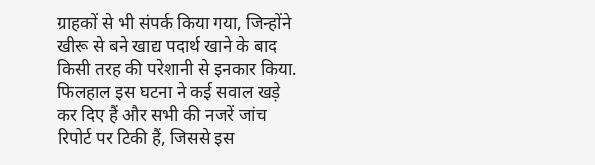ग्राहकों से भी संपर्क किया गया, जिन्होंने खीरू से बने खाद्य पदार्थ खाने के बाद किसी तरह की परेशानी से इनकार किया.
फिलहाल इस घटना ने कई सवाल खड़े कर दिए हैं और सभी की नजरें जांच रिपोर्ट पर टिकी हैं, जिससे इस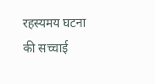रहस्यमय घटना की सच्चाई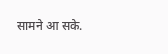सामने आ सके.